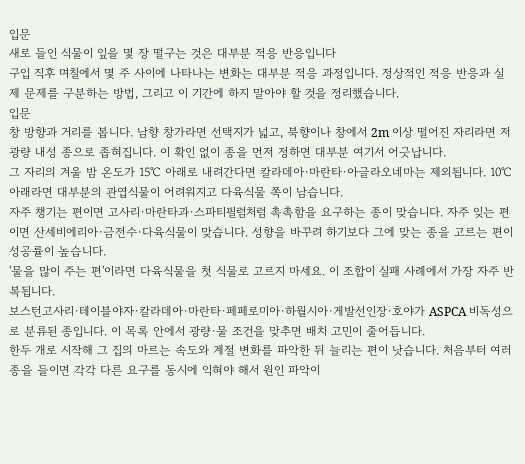입문
새로 들인 식물이 잎을 몇 장 떨구는 것은 대부분 적응 반응입니다
구입 직후 며칠에서 몇 주 사이에 나타나는 변화는 대부분 적응 과정입니다. 정상적인 적응 반응과 실제 문제를 구분하는 방법, 그리고 이 기간에 하지 말아야 할 것을 정리했습니다.
입문
창 방향과 거리를 봅니다. 남향 창가라면 선택지가 넓고, 북향이나 창에서 2m 이상 떨어진 자리라면 저광량 내성 종으로 좁혀집니다. 이 확인 없이 종을 먼저 정하면 대부분 여기서 어긋납니다.
그 자리의 겨울 밤 온도가 15℃ 아래로 내려간다면 칼라데아·마란타·아글라오네마는 제외됩니다. 10℃ 아래라면 대부분의 관엽식물이 어려워지고 다육식물 쪽이 남습니다.
자주 챙기는 편이면 고사리·마란타과·스파티필럼처럼 촉촉함을 요구하는 종이 맞습니다. 자주 잊는 편이면 산세비에리아·금전수·다육식물이 맞습니다. 성향을 바꾸려 하기보다 그에 맞는 종을 고르는 편이 성공률이 높습니다.
'물을 많이 주는 편'이라면 다육식물을 첫 식물로 고르지 마세요. 이 조합이 실패 사례에서 가장 자주 반복됩니다.
보스턴고사리·테이블야자·칼라데아·마란타·페페로미아·하월시아·게발선인장·호야가 ASPCA 비독성으로 분류된 종입니다. 이 목록 안에서 광량·물 조건을 맞추면 배치 고민이 줄어듭니다.
한두 개로 시작해 그 집의 마르는 속도와 계절 변화를 파악한 뒤 늘리는 편이 낫습니다. 처음부터 여러 종을 들이면 각각 다른 요구를 동시에 익혀야 해서 원인 파악이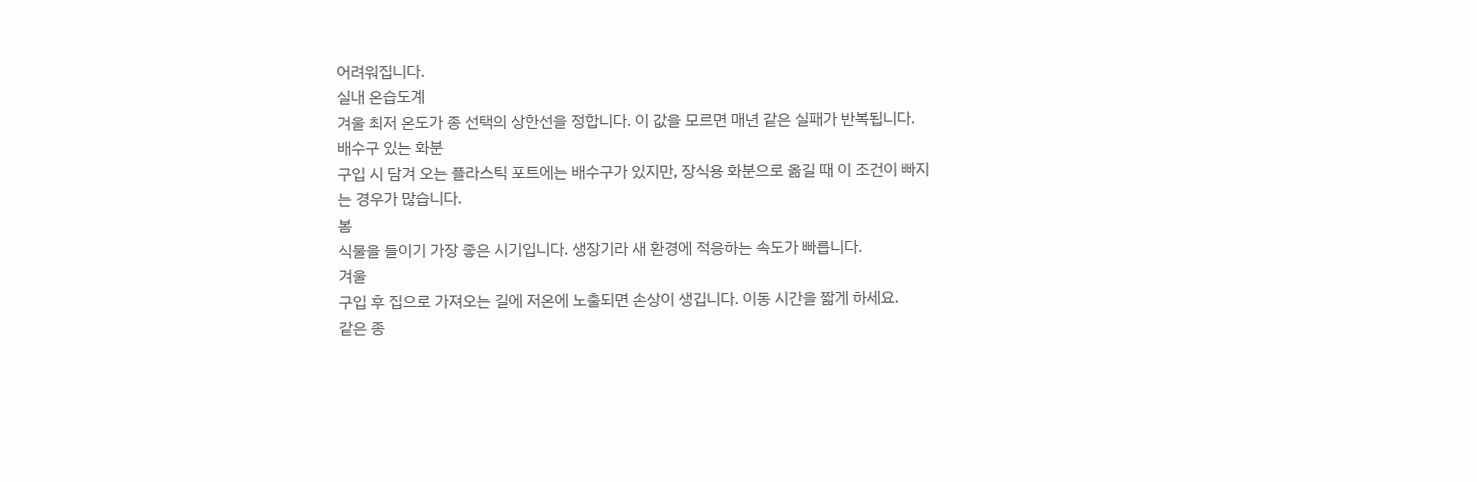어려워집니다.
실내 온습도계
겨울 최저 온도가 종 선택의 상한선을 정합니다. 이 값을 모르면 매년 같은 실패가 반복됩니다.
배수구 있는 화분
구입 시 담겨 오는 플라스틱 포트에는 배수구가 있지만, 장식용 화분으로 옮길 때 이 조건이 빠지는 경우가 많습니다.
봄
식물을 들이기 가장 좋은 시기입니다. 생장기라 새 환경에 적응하는 속도가 빠릅니다.
겨울
구입 후 집으로 가져오는 길에 저온에 노출되면 손상이 생깁니다. 이동 시간을 짧게 하세요.
같은 종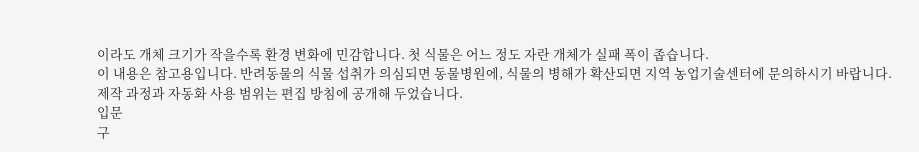이라도 개체 크기가 작을수록 환경 변화에 민감합니다. 첫 식물은 어느 정도 자란 개체가 실패 폭이 좁습니다.
이 내용은 참고용입니다. 반려동물의 식물 섭취가 의심되면 동물병원에, 식물의 병해가 확산되면 지역 농업기술센터에 문의하시기 바랍니다. 제작 과정과 자동화 사용 범위는 편집 방침에 공개해 두었습니다.
입문
구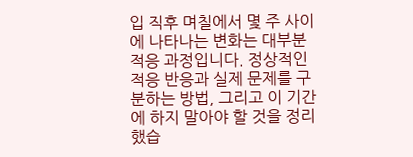입 직후 며칠에서 몇 주 사이에 나타나는 변화는 대부분 적응 과정입니다. 정상적인 적응 반응과 실제 문제를 구분하는 방법, 그리고 이 기간에 하지 말아야 할 것을 정리했습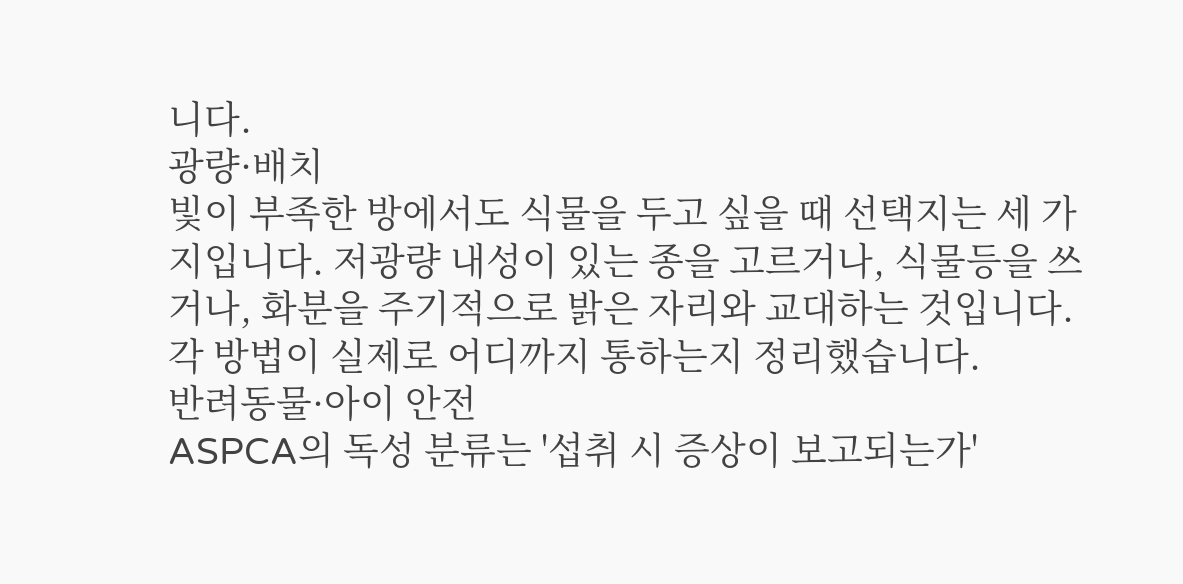니다.
광량·배치
빛이 부족한 방에서도 식물을 두고 싶을 때 선택지는 세 가지입니다. 저광량 내성이 있는 종을 고르거나, 식물등을 쓰거나, 화분을 주기적으로 밝은 자리와 교대하는 것입니다. 각 방법이 실제로 어디까지 통하는지 정리했습니다.
반려동물·아이 안전
ASPCA의 독성 분류는 '섭취 시 증상이 보고되는가'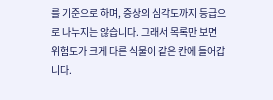를 기준으로 하며, 증상의 심각도까지 등급으로 나누지는 않습니다. 그래서 목록만 보면 위험도가 크게 다른 식물이 같은 칸에 들어갑니다.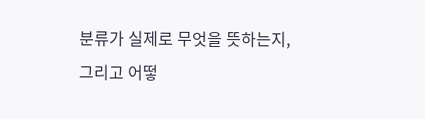분류가 실제로 무엇을 뜻하는지, 그리고 어떻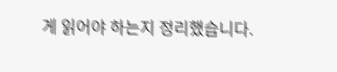게 읽어야 하는지 정리했습니다.